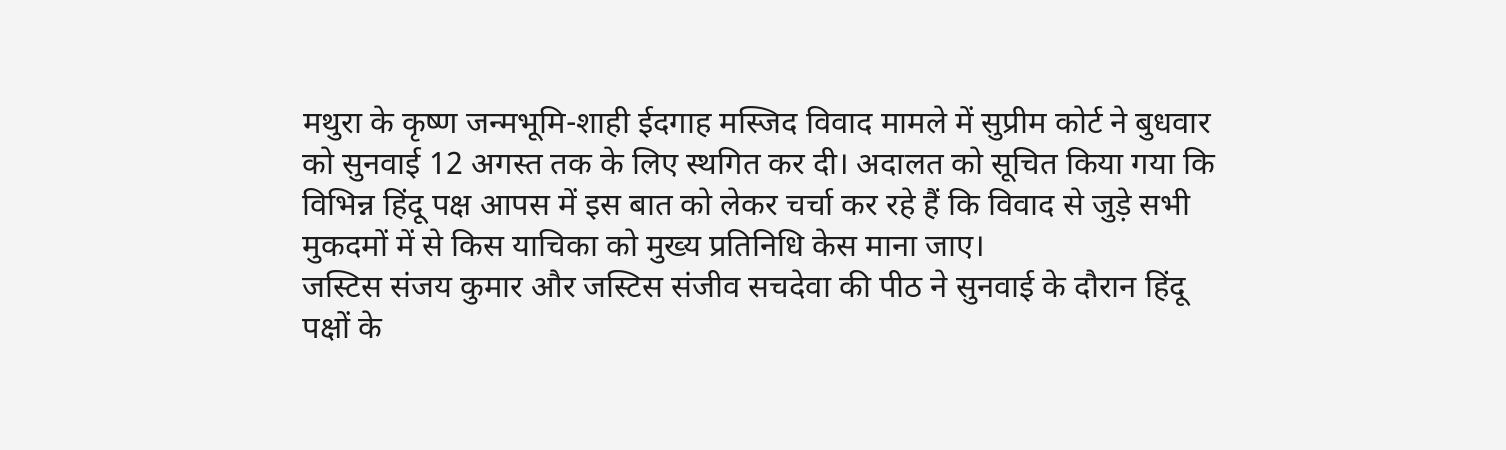मथुरा के कृष्ण जन्मभूमि-शाही ईदगाह मस्जिद विवाद मामले में सुप्रीम कोर्ट ने बुधवार को सुनवाई 12 अगस्त तक के लिए स्थगित कर दी। अदालत को सूचित किया गया कि विभिन्न हिंदू पक्ष आपस में इस बात को लेकर चर्चा कर रहे हैं कि विवाद से जुड़े सभी मुकदमों में से किस याचिका को मुख्य प्रतिनिधि केस माना जाए।
जस्टिस संजय कुमार और जस्टिस संजीव सचदेवा की पीठ ने सुनवाई के दौरान हिंदू पक्षों के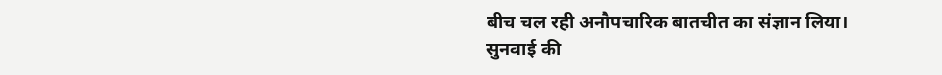बीच चल रही अनौपचारिक बातचीत का संज्ञान लिया। सुनवाई की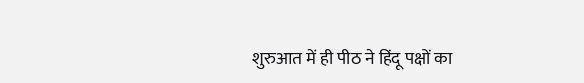शुरुआत में ही पीठ ने हिंदू पक्षों का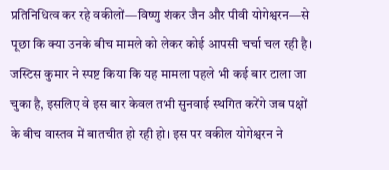प्रतिनिधित्व कर रहे वकीलों—विष्णु शंकर जैन और पीवी योगेश्वरन—से पूछा कि क्या उनके बीच मामले को लेकर कोई आपसी चर्चा चल रही है।
जस्टिस कुमार ने स्पष्ट किया कि यह मामला पहले भी कई बार टाला जा चुका है, इसलिए वे इस बार केवल तभी सुनवाई स्थगित करेंगे जब पक्षों के बीच वास्तव में बातचीत हो रही हो। इस पर वकील योगेश्वरन ने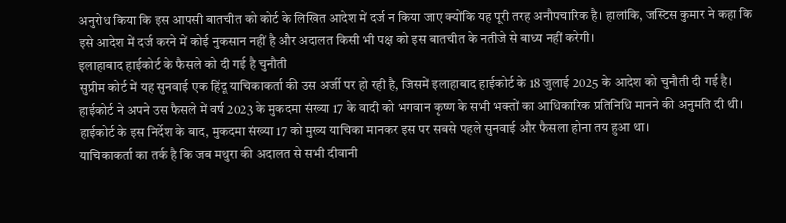अनुरोध किया कि इस आपसी बातचीत को कोर्ट के लिखित आदेश में दर्ज न किया जाए क्योंकि यह पूरी तरह अनौपचारिक है। हालांकि, जस्टिस कुमार ने कहा कि इसे आदेश में दर्ज करने में कोई नुकसान नहीं है और अदालत किसी भी पक्ष को इस बातचीत के नतीजे से बाध्य नहीं करेगी।
इलाहाबाद हाईकोर्ट के फैसले को दी गई है चुनौती
सुप्रीम कोर्ट में यह सुनवाई एक हिंदू याचिकाकर्ता की उस अर्जी पर हो रही है, जिसमें इलाहाबाद हाईकोर्ट के 18 जुलाई 2025 के आदेश को चुनौती दी गई है। हाईकोर्ट ने अपने उस फैसले में वर्ष 2023 के मुकदमा संख्या 17 के वादी को भगवान कृष्ण के सभी भक्तों का आधिकारिक प्रतिनिधि मानने की अनुमति दी थी। हाईकोर्ट के इस निर्देश के बाद, मुकदमा संख्या 17 को मुख्य याचिका मानकर इस पर सबसे पहले सुनवाई और फैसला होना तय हुआ था।
याचिकाकर्ता का तर्क है कि जब मथुरा की अदालत से सभी दीवानी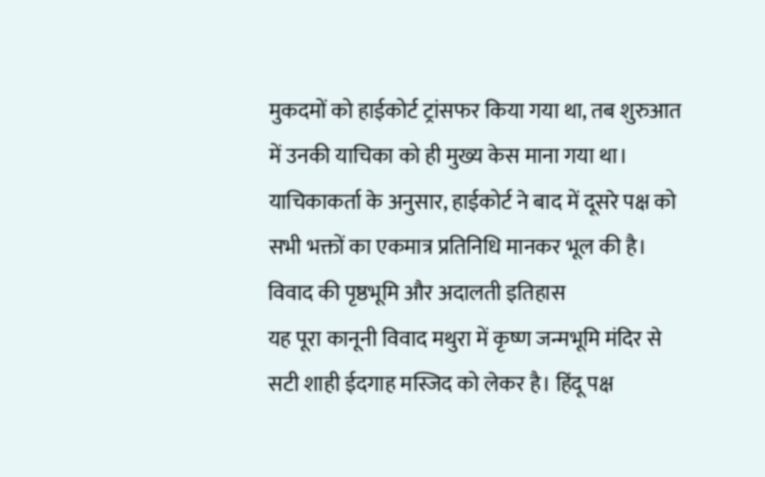मुकदमों को हाईकोर्ट ट्रांसफर किया गया था, तब शुरुआत में उनकी याचिका को ही मुख्य केस माना गया था। याचिकाकर्ता के अनुसार, हाईकोर्ट ने बाद में दूसरे पक्ष को सभी भक्तों का एकमात्र प्रतिनिधि मानकर भूल की है।
विवाद की पृष्ठभूमि और अदालती इतिहास
यह पूरा कानूनी विवाद मथुरा में कृष्ण जन्मभूमि मंदिर से सटी शाही ईदगाह मस्जिद को लेकर है। हिंदू पक्ष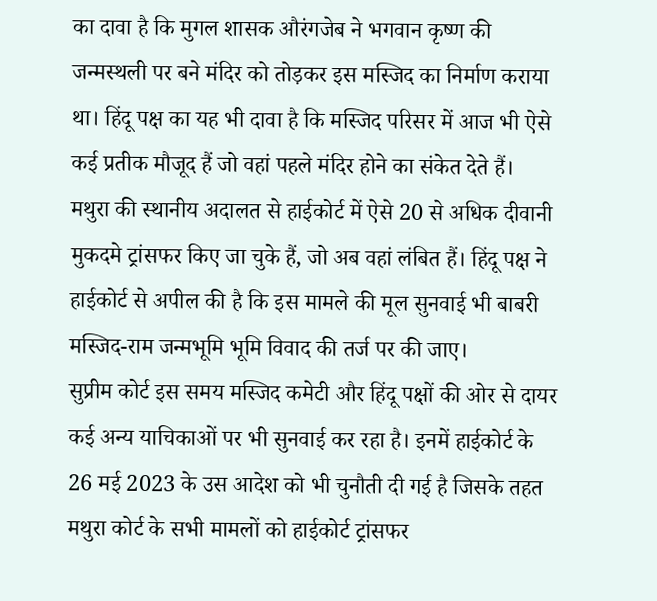का दावा है कि मुगल शासक औरंगजेब ने भगवान कृष्ण की जन्मस्थली पर बने मंदिर को तोड़कर इस मस्जिद का निर्माण कराया था। हिंदू पक्ष का यह भी दावा है कि मस्जिद परिसर में आज भी ऐसे कई प्रतीक मौजूद हैं जो वहां पहले मंदिर होने का संकेत देते हैं।
मथुरा की स्थानीय अदालत से हाईकोर्ट में ऐसे 20 से अधिक दीवानी मुकदमे ट्रांसफर किए जा चुके हैं, जो अब वहां लंबित हैं। हिंदू पक्ष ने हाईकोर्ट से अपील की है कि इस मामले की मूल सुनवाई भी बाबरी मस्जिद-राम जन्मभूमि भूमि विवाद की तर्ज पर की जाए।
सुप्रीम कोर्ट इस समय मस्जिद कमेटी और हिंदू पक्षों की ओर से दायर कई अन्य याचिकाओं पर भी सुनवाई कर रहा है। इनमें हाईकोर्ट के 26 मई 2023 के उस आदेश को भी चुनौती दी गई है जिसके तहत मथुरा कोर्ट के सभी मामलों को हाईकोर्ट ट्रांसफर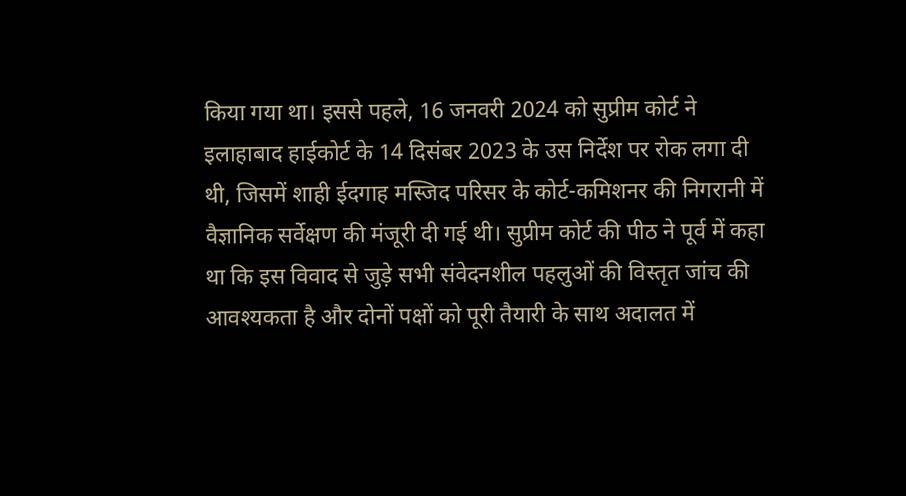किया गया था। इससे पहले, 16 जनवरी 2024 को सुप्रीम कोर्ट ने इलाहाबाद हाईकोर्ट के 14 दिसंबर 2023 के उस निर्देश पर रोक लगा दी थी, जिसमें शाही ईदगाह मस्जिद परिसर के कोर्ट-कमिशनर की निगरानी में वैज्ञानिक सर्वेक्षण की मंजूरी दी गई थी। सुप्रीम कोर्ट की पीठ ने पूर्व में कहा था कि इस विवाद से जुड़े सभी संवेदनशील पहलुओं की विस्तृत जांच की आवश्यकता है और दोनों पक्षों को पूरी तैयारी के साथ अदालत में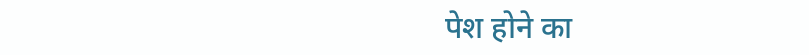पेश होने का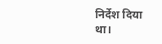निर्देश दिया था।